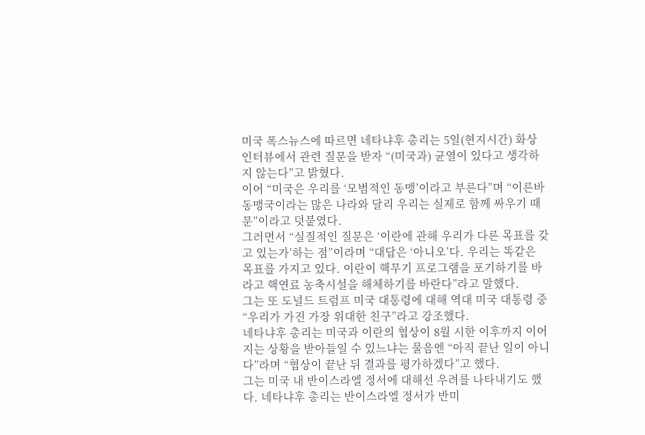미국 폭스뉴스에 따르면 네타냐후 총리는 5일(현지시간) 화상 인터뷰에서 관련 질문을 받자 “(미국과) 균열이 있다고 생각하지 않는다”고 밝혔다.
이어 “미국은 우리를 ‘모범적인 동맹’이라고 부른다”며 “이른바 동맹국이라는 많은 나라와 달리 우리는 실제로 함께 싸우기 때문”이라고 덧붙였다.
그러면서 “실질적인 질문은 ‘이란에 관해 우리가 다른 목표를 갖고 있는가’하는 점”이라며 “대답은 ‘아니오’다. 우리는 똑같은 목표를 가지고 있다. 이란이 핵무기 프로그램을 포기하기를 바라고 핵연료 농축시설을 해체하기를 바란다”라고 말했다.
그는 또 도널드 트럼프 미국 대통령에 대해 역대 미국 대통령 중 “우리가 가진 가장 위대한 친구”라고 강조했다.
네타냐후 총리는 미국과 이란의 협상이 8월 시한 이후까지 이어지는 상황을 받아들일 수 있느냐는 물음엔 “아직 끝난 일이 아니다”라며 “협상이 끝난 뒤 결과를 평가하겠다”고 했다.
그는 미국 내 반이스라엘 정서에 대해선 우려를 나타내기도 했다. 네타냐후 총리는 반이스라엘 정서가 반미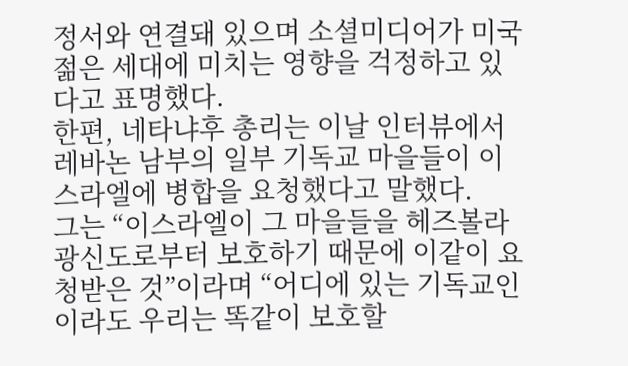정서와 연결돼 있으며 소셜미디어가 미국 젊은 세대에 미치는 영향을 걱정하고 있다고 표명했다.
한편, 네타냐후 총리는 이날 인터뷰에서 레바논 남부의 일부 기독교 마을들이 이스라엘에 병합을 요청했다고 말했다.
그는 “이스라엘이 그 마을들을 헤즈볼라 광신도로부터 보호하기 때문에 이같이 요청받은 것”이라며 “어디에 있는 기독교인이라도 우리는 똑같이 보호할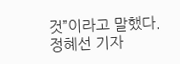것”이라고 말했다.
정혜선 기자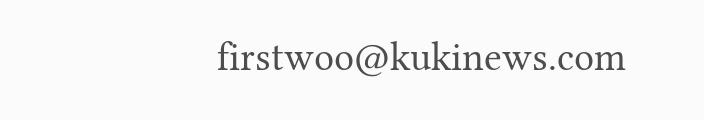firstwoo@kukinews.com